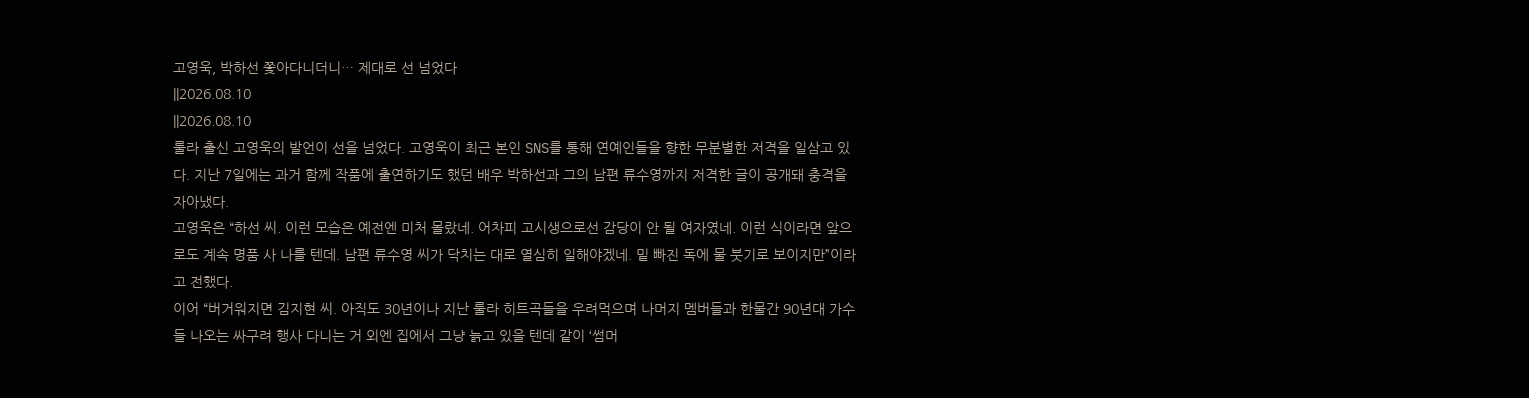고영욱, 박하선 쫓아다니더니… 제대로 선 넘었다
||2026.08.10
||2026.08.10
룰라 출신 고영욱의 발언이 선을 넘었다. 고영욱이 최근 본인 SNS를 통해 연예인들을 향한 무분별한 저격을 일삼고 있다. 지난 7일에는 과거 함께 작품에 출연하기도 했던 배우 박하선과 그의 남편 류수영까지 저격한 글이 공개돼 충격을 자아냈다.
고영욱은 “하선 씨. 이런 모습은 예전엔 미처 몰랐네. 어차피 고시생으로선 감당이 안 될 여자였네. 이런 식이라면 앞으로도 계속 명품 사 나를 텐데. 남편 류수영 씨가 닥치는 대로 열심히 일해야겠네. 밑 빠진 독에 물 붓기로 보이지만”이라고 전했다.
이어 “버거워지면 김지현 씨. 아직도 30년이나 지난 룰라 히트곡들을 우려먹으며 나머지 멤버들과 한물간 90년대 가수들 나오는 싸구려 행사 다니는 거 외엔 집에서 그냥 늙고 있을 텐데 같이 ‘썸머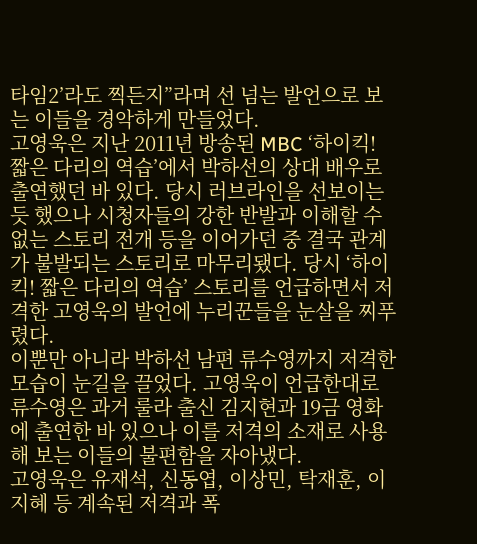타임2’라도 찍든지”라며 선 넘는 발언으로 보는 이들을 경악하게 만들었다.
고영욱은 지난 2011년 방송된 MBC ‘하이킥! 짧은 다리의 역습’에서 박하선의 상대 배우로 출연했던 바 있다. 당시 러브라인을 선보이는 듯 했으나 시청자들의 강한 반발과 이해할 수 없는 스토리 전개 등을 이어가던 중 결국 관계가 불발되는 스토리로 마무리됐다. 당시 ‘하이킥! 짧은 다리의 역습’ 스토리를 언급하면서 저격한 고영욱의 발언에 누리꾼들을 눈살을 찌푸렸다.
이뿐만 아니라 박하선 남편 류수영까지 저격한 모습이 눈길을 끌었다. 고영욱이 언급한대로 류수영은 과거 룰라 출신 김지현과 19금 영화에 출연한 바 있으나 이를 저격의 소재로 사용해 보는 이들의 불편함을 자아냈다.
고영욱은 유재석, 신동엽, 이상민, 탁재훈, 이지혜 등 계속된 저격과 폭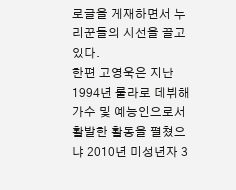로글을 게재하면서 누리꾼들의 시선을 끌고 있다.
한편 고영욱은 지난 1994년 룰라로 데뷔해 가수 및 예능인으로서 활발한 활동을 펼쳤으냐 2010년 미성년자 3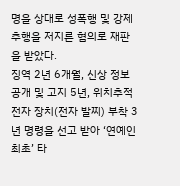명을 상대로 성폭행 및 강제 추행을 저지른 혐의로 재판을 받았다.
징역 2년 6개월, 신상 정보 공개 및 고지 5년, 위치추적 전자 장치(전자 발찌) 부착 3년 명령을 선고 받아 ‘연예인 최초’ 타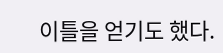이틀을 얻기도 했다.